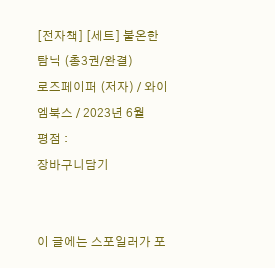[전자책] [세트] 불온한 탐닉 (총3권/완결)
로즈페이퍼 (저자) / 와이엠북스 / 2023년 6월
평점 :
장바구니담기


이 글에는 스포일러가 포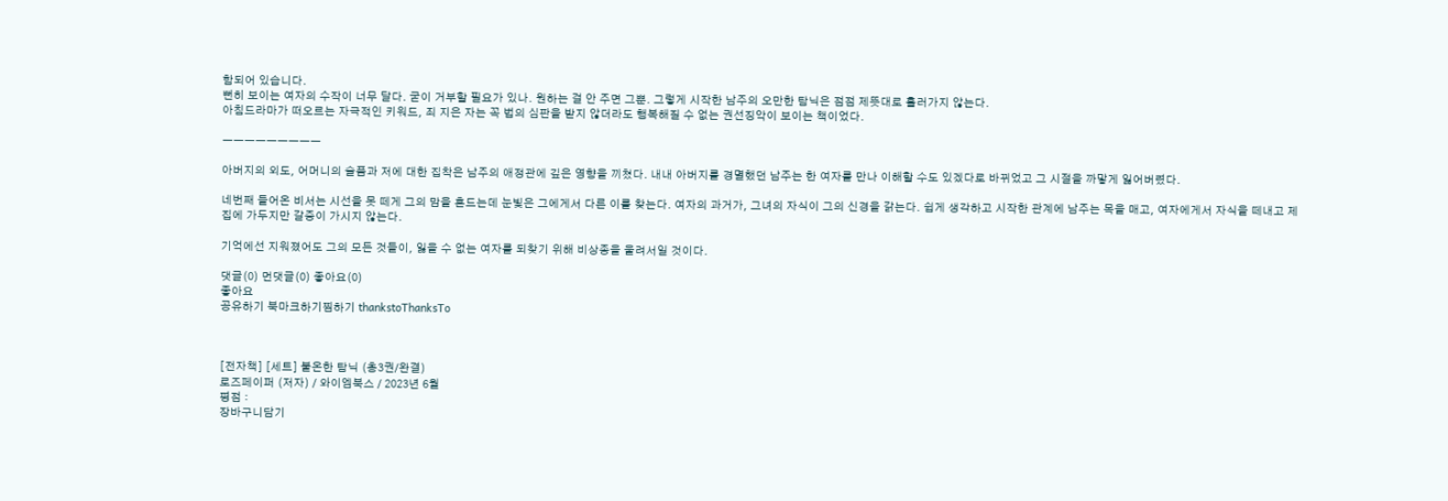함되어 있습니다.
뻔히 보이는 여자의 수작이 너무 달다. 굳이 거부할 필요가 있나. 원하는 걸 안 주면 그뿐. 그렇게 시작한 남주의 오만한 탐닉은 점점 제뜻대로 흘러가지 않는다.
아침드라마가 떠오르는 자극적인 키워드, 죄 지은 자는 꼭 법의 심판을 받지 않더라도 행복해질 수 없는 권선징악이 보이는 책이었다.

ㅡㅡㅡㅡㅡㅡㅡㅡㅡ

아버지의 외도, 어머니의 슬픔과 저에 대한 집착은 남주의 애정관에 깊은 영향을 끼쳤다. 내내 아버지를 경멸했던 남주는 한 여자를 만나 이해할 수도 있겠다로 바뀌었고 그 시절을 까맣게 잃어버렸다.

네번째 들어온 비서는 시선을 못 떼게 그의 맘을 흔드는데 눈빛은 그에게서 다른 이를 찾는다. 여자의 과거가, 그녀의 자식이 그의 신경을 갉는다. 쉽게 생각하고 시작한 관계에 남주는 목을 매고, 여자에게서 자식을 떼내고 제 집에 가두지만 갈증이 가시지 않는다.

기억에선 지워졌어도 그의 모든 것들이, 잃을 수 없는 여자를 되찾기 위해 비상종을 울려서일 것이다.

댓글(0) 먼댓글(0) 좋아요(0)
좋아요
공유하기 북마크하기찜하기 thankstoThanksTo



[전자책] [세트] 불온한 탐닉 (총3권/완결)
로즈페이퍼 (저자) / 와이엠북스 / 2023년 6월
평점 :
장바구니담기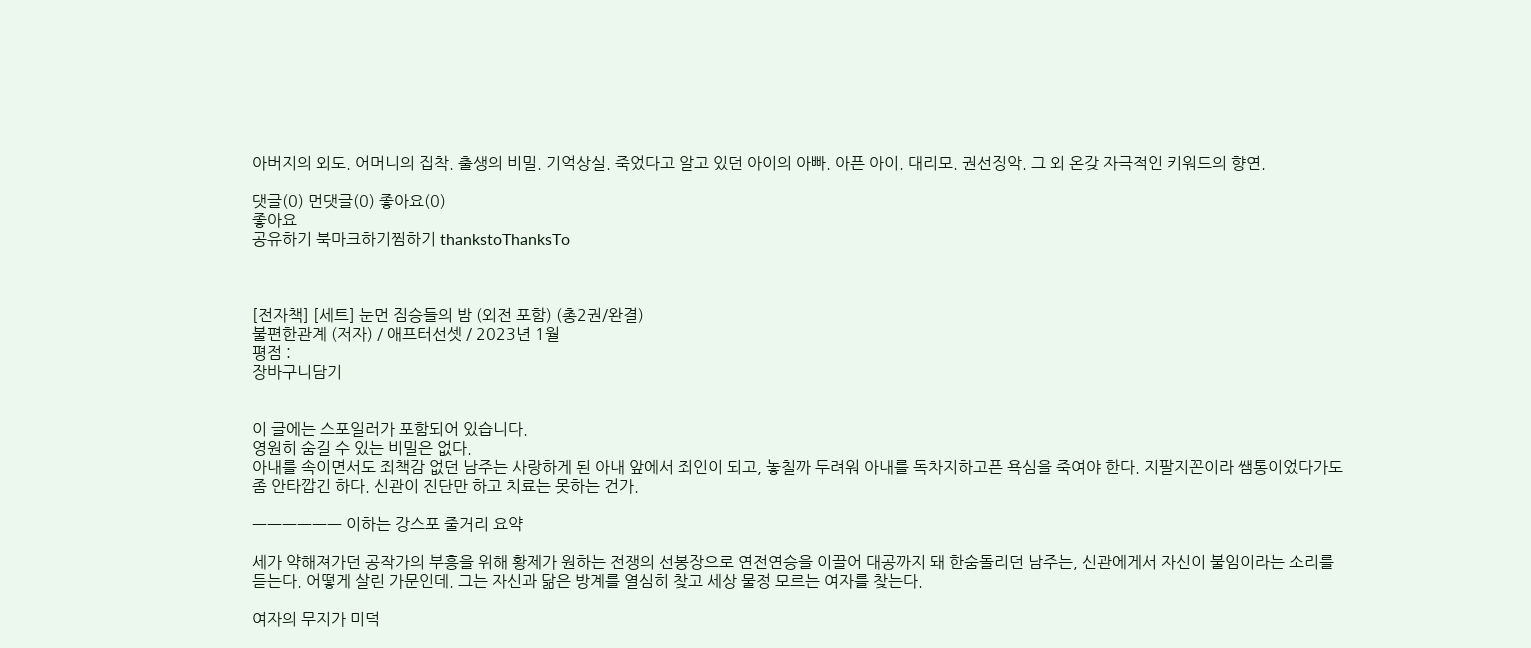아버지의 외도. 어머니의 집착. 출생의 비밀. 기억상실. 죽었다고 알고 있던 아이의 아빠. 아픈 아이. 대리모. 권선징악. 그 외 온갖 자극적인 키워드의 향연.

댓글(0) 먼댓글(0) 좋아요(0)
좋아요
공유하기 북마크하기찜하기 thankstoThanksTo



[전자책] [세트] 눈먼 짐승들의 밤 (외전 포함) (총2권/완결)
불편한관계 (저자) / 애프터선셋 / 2023년 1월
평점 :
장바구니담기


이 글에는 스포일러가 포함되어 있습니다.
영원히 숨길 수 있는 비밀은 없다.
아내를 속이면서도 죄책감 없던 남주는 사랑하게 된 아내 앞에서 죄인이 되고, 놓칠까 두려워 아내를 독차지하고픈 욕심을 죽여야 한다. 지팔지꼰이라 쌤통이었다가도 좀 안타깝긴 하다. 신관이 진단만 하고 치료는 못하는 건가.

ㅡㅡㅡㅡㅡㅡ 이하는 강스포 줄거리 요약

세가 약해져가던 공작가의 부흥을 위해 황제가 원하는 전쟁의 선봉장으로 연전연승을 이끌어 대공까지 돼 한숨돌리던 남주는, 신관에게서 자신이 불임이라는 소리를 듣는다. 어떻게 살린 가문인데. 그는 자신과 닮은 방계를 열심히 찾고 세상 물정 모르는 여자를 찾는다.

여자의 무지가 미덕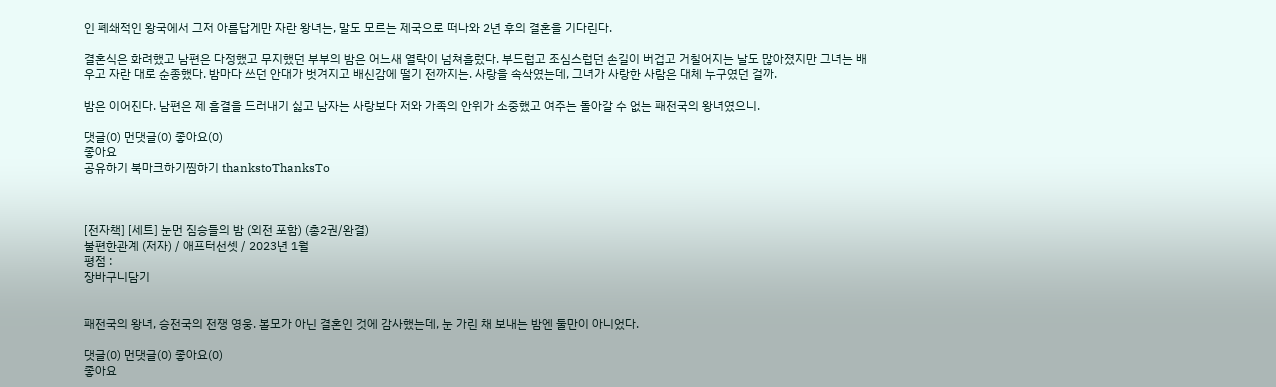인 폐쇄적인 왕국에서 그저 아름답게만 자란 왕녀는, 말도 모르는 제국으로 떠나와 2년 후의 결혼을 기다린다.

결혼식은 화려했고 남편은 다정했고 무지했던 부부의 밤은 어느새 열락이 넘쳐흘렀다. 부드럽고 조심스럽던 손길이 버겁고 거칠어지는 날도 많아졌지만 그녀는 배우고 자란 대로 순종했다. 밤마다 쓰던 안대가 벗겨지고 배신감에 떨기 전까지는. 사랑을 속삭였는데, 그녀가 사랑한 사람은 대체 누구였던 걸까.

밤은 이어진다. 남편은 제 흠결을 드러내기 싫고 남자는 사랑보다 저와 가족의 안위가 소중했고 여주는 돌아갈 수 없는 패전국의 왕녀였으니.

댓글(0) 먼댓글(0) 좋아요(0)
좋아요
공유하기 북마크하기찜하기 thankstoThanksTo



[전자책] [세트] 눈먼 짐승들의 밤 (외전 포함) (총2권/완결)
불편한관계 (저자) / 애프터선셋 / 2023년 1월
평점 :
장바구니담기


패전국의 왕녀, 승전국의 전쟁 영웅. 볼모가 아닌 결혼인 것에 감사했는데, 눈 가린 채 보내는 밤엔 둘만이 아니었다.

댓글(0) 먼댓글(0) 좋아요(0)
좋아요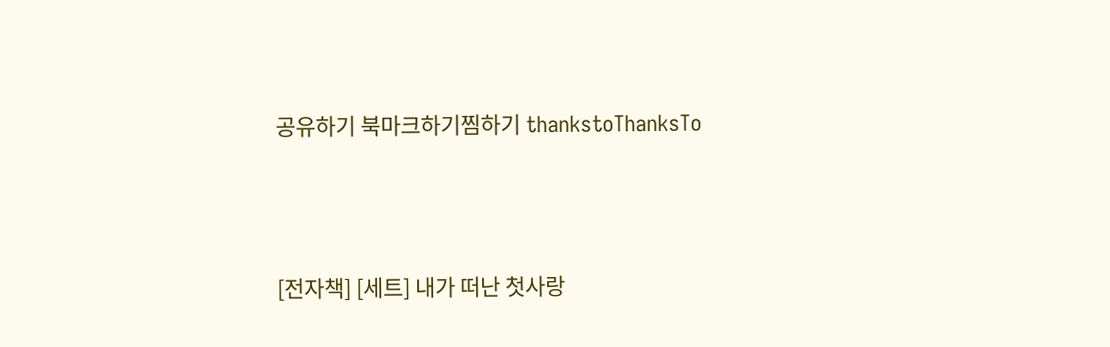공유하기 북마크하기찜하기 thankstoThanksTo



[전자책] [세트] 내가 떠난 첫사랑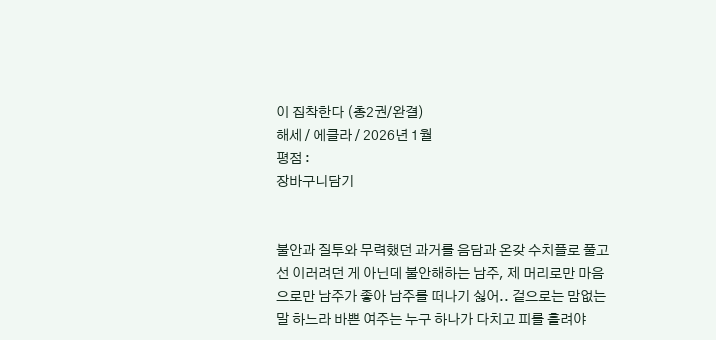이 집착한다 (총2권/완결)
해세 / 에클라 / 2026년 1월
평점 :
장바구니담기


불안과 질투와 무력했던 과거를 음담과 온갖 수치플로 풀고선 이러려던 게 아닌데 불안해하는 남주, 제 머리로만 마음으로만 남주가 좋아 남주를 떠나기 싫어.. 겉으로는 맘없는말 하느라 바쁜 여주는 누구 하나가 다치고 피를 흘려야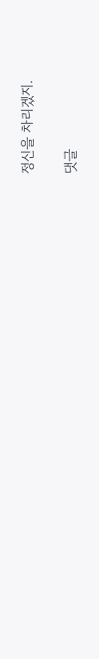정신을 차리겠지.

댓글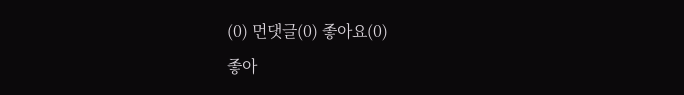(0) 먼댓글(0) 좋아요(0)
좋아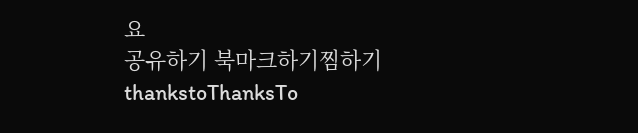요
공유하기 북마크하기찜하기 thankstoThanksTo